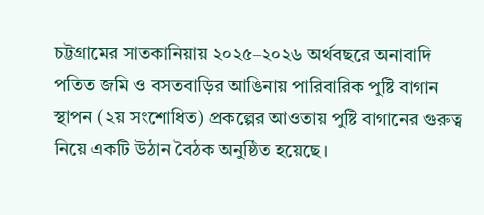চট্টগ্রামের সাতকানিয়ায় ২০২৫–২০২৬ অর্থবছরে অনাবাদি পতিত জমি ও বসতবাড়ির আঙিনায় পারিবারিক পুষ্টি বাগান স্থাপন (২য় সংশোধিত) প্রকল্পের আওতায় পুষ্টি বাগানের গুরুত্ব নিয়ে একটি উঠান বৈঠক অনুষ্ঠিত হয়েছে।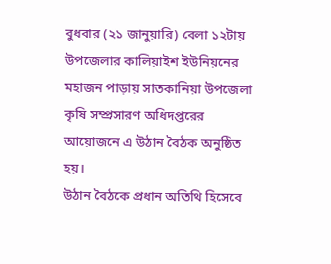বুধবার (২১ জানুয়ারি) বেলা ১২টায় উপজেলার কালিয়াইশ ইউনিয়নের মহাজন পাড়ায় সাতকানিয়া উপজেলা কৃষি সম্প্রসারণ অধিদপ্তরের আয়োজনে এ উঠান বৈঠক অনুষ্ঠিত হয়।
উঠান বৈঠকে প্রধান অতিথি হিসেবে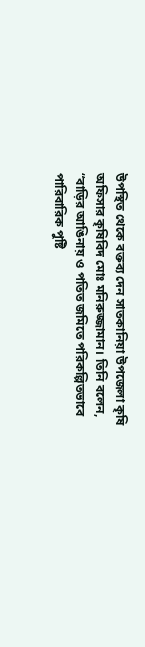উপস্থিত থেকে বক্তব্য দেন সাতকানিয়া উপজেলা কৃষি অফিসার কৃষিবিদ মোঃ মনিরুজ্জামান। তিনি বলেন, “বাড়ির আঙিনায় ও পতিত জমিতে পরিকল্পিতভাবে পারিবারিক পুষ্টি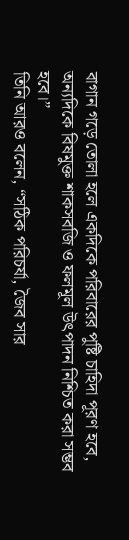বাগান গড়ে তোলা হলে একদিকে পরিবারের পুষ্টি চাহিদা পূরণ হবে, অন্যদিকে বিষমুক্ত শাকসবজি ও ফলমূল উৎপাদন নিশ্চিত করা সম্ভব হবে।”
তিনি আরও বলেন, “সঠিক পরিচর্যা, জৈব সার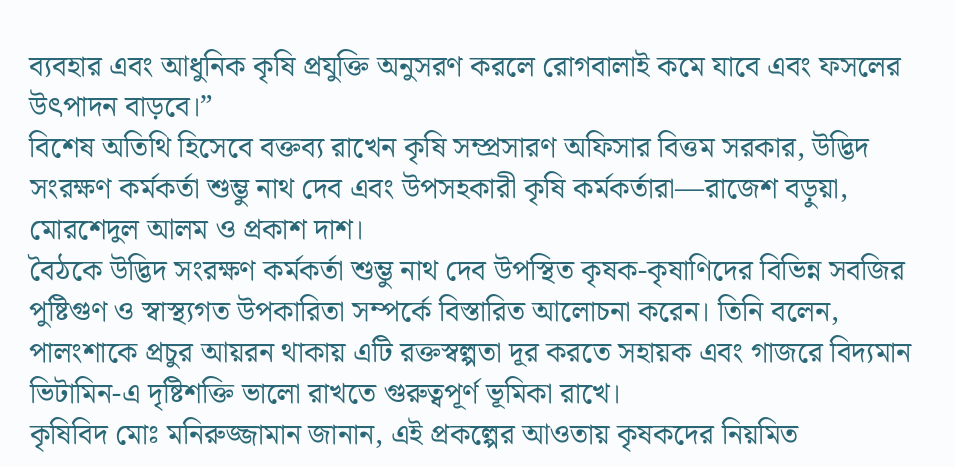ব্যবহার এবং আধুনিক কৃষি প্রযুক্তি অনুসরণ করলে রোগবালাই কমে যাবে এবং ফসলের উৎপাদন বাড়বে।”
বিশেষ অতিথি হিসেবে বক্তব্য রাখেন কৃষি সম্প্রসারণ অফিসার বিত্তম সরকার, উদ্ভিদ সংরক্ষণ কর্মকর্তা শুম্ভু নাথ দেব এবং উপসহকারী কৃষি কর্মকর্তারা—রাজেশ বড়ুয়া, মোরশেদুল আলম ও প্রকাশ দাশ।
বৈঠকে উদ্ভিদ সংরক্ষণ কর্মকর্তা শুম্ভু নাথ দেব উপস্থিত কৃষক-কৃষাণিদের বিভিন্ন সবজির পুষ্টিগুণ ও স্বাস্থ্যগত উপকারিতা সম্পর্কে বিস্তারিত আলোচনা করেন। তিনি বলেন, পালংশাকে প্রচুর আয়রন থাকায় এটি রক্তস্বল্পতা দূর করতে সহায়ক এবং গাজরে বিদ্যমান ভিটামিন-এ দৃষ্টিশক্তি ভালো রাখতে গুরুত্বপূর্ণ ভূমিকা রাখে।
কৃষিবিদ মোঃ মনিরুজ্জামান জানান, এই প্রকল্পের আওতায় কৃষকদের নিয়মিত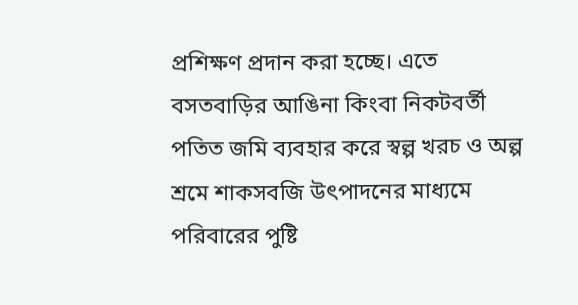প্রশিক্ষণ প্রদান করা হচ্ছে। এতে বসতবাড়ির আঙিনা কিংবা নিকটবর্তী পতিত জমি ব্যবহার করে স্বল্প খরচ ও অল্প শ্রমে শাকসবজি উৎপাদনের মাধ্যমে পরিবারের পুষ্টি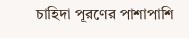চাহিদা পূরণের পাশাপাশি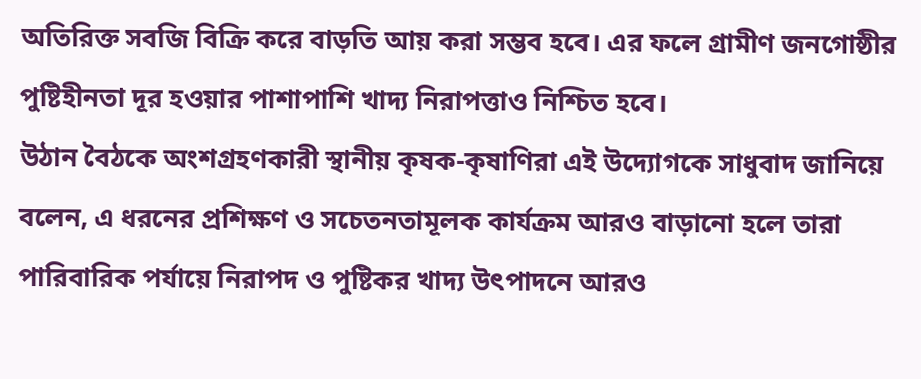অতিরিক্ত সবজি বিক্রি করে বাড়তি আয় করা সম্ভব হবে। এর ফলে গ্রামীণ জনগোষ্ঠীর পুষ্টিহীনতা দূর হওয়ার পাশাপাশি খাদ্য নিরাপত্তাও নিশ্চিত হবে।
উঠান বৈঠকে অংশগ্রহণকারী স্থানীয় কৃষক-কৃষাণিরা এই উদ্যোগকে সাধুবাদ জানিয়ে বলেন, এ ধরনের প্রশিক্ষণ ও সচেতনতামূলক কার্যক্রম আরও বাড়ানো হলে তারা পারিবারিক পর্যায়ে নিরাপদ ও পুষ্টিকর খাদ্য উৎপাদনে আরও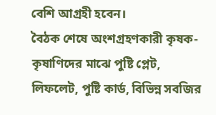বেশি আগ্রহী হবেন।
বৈঠক শেষে অংশগ্রহণকারী কৃষক-কৃষাণিদের মাঝে পুষ্টি প্লেট, লিফলেট, পুষ্টি কার্ড, বিভিন্ন সবজির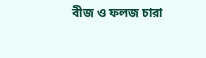বীজ ও ফলজ চারা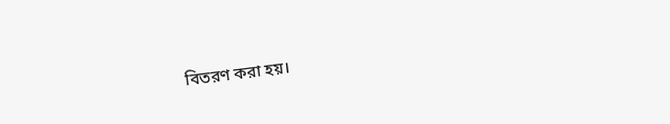বিতরণ করা হয়।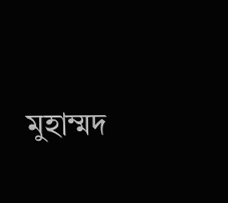মুহাম্মদ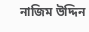নাজিম উদ্দিন